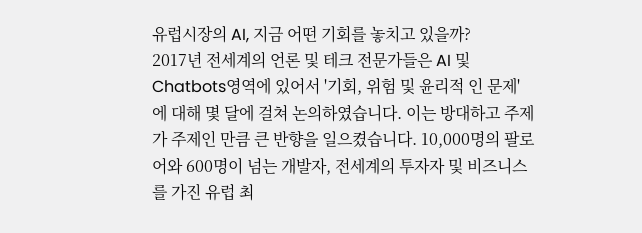유럽시장의 AI, 지금 어떤 기회를 놓치고 있을까?
2017년 전세계의 언론 및 테크 전문가들은 AI 및 Chatbots영역에 있어서 '기회, 위험 및 윤리적 인 문제'에 대해 몇 달에 걸쳐 논의하였습니다. 이는 방대하고 주제가 주제인 만큼 큰 반향을 일으켰습니다. 10,000명의 팔로어와 600명이 넘는 개발자, 전세계의 투자자 및 비즈니스를 가진 유럽 최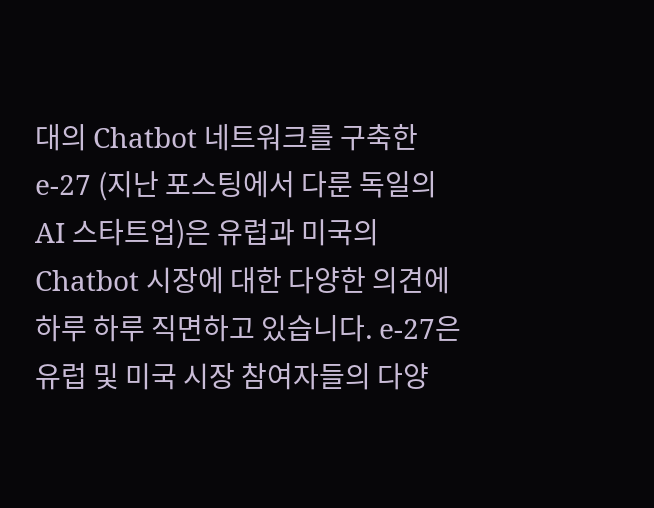대의 Chatbot 네트워크를 구축한 e-27 (지난 포스팅에서 다룬 독일의 AI 스타트업)은 유럽과 미국의 Chatbot 시장에 대한 다양한 의견에 하루 하루 직면하고 있습니다. e-27은 유럽 및 미국 시장 참여자들의 다양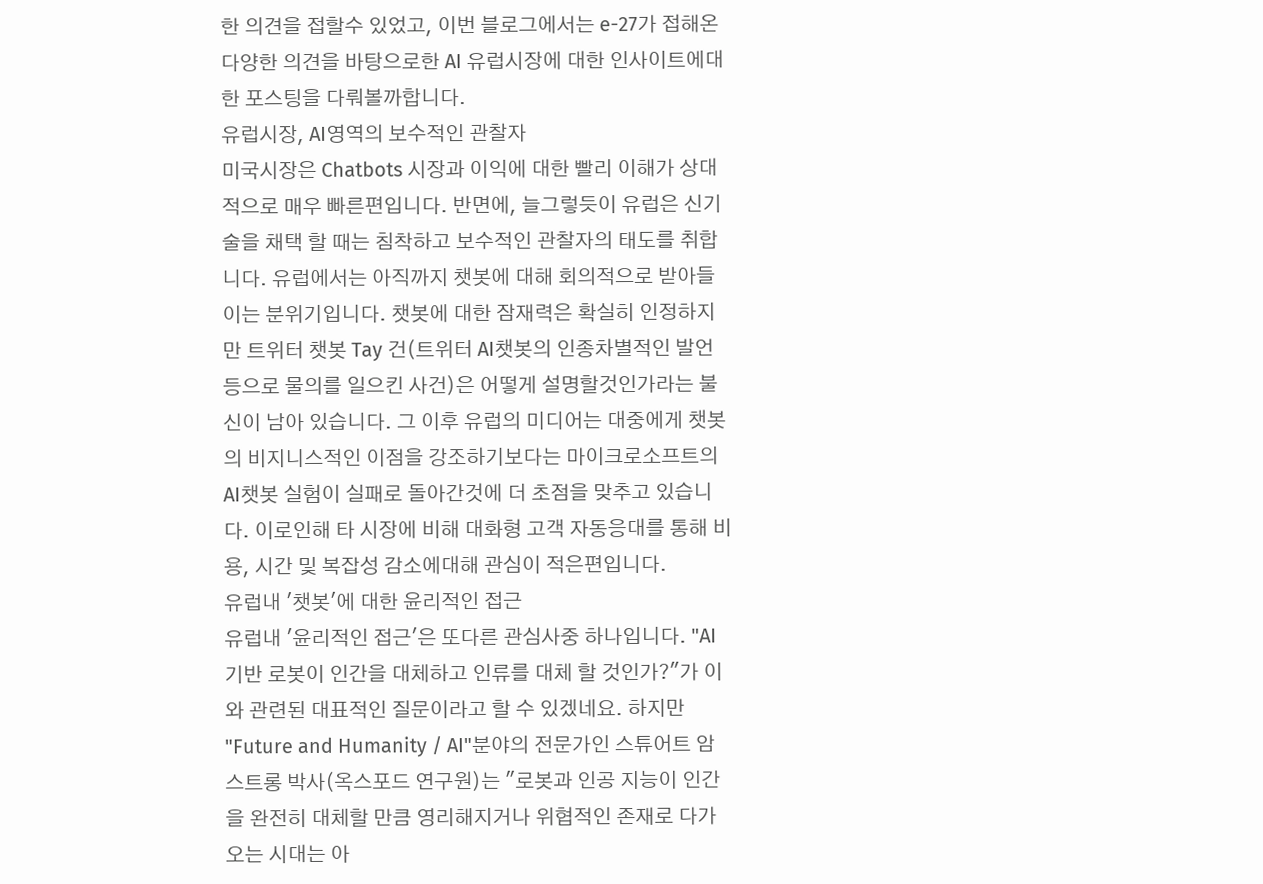한 의견을 접할수 있었고, 이번 블로그에서는 e-27가 접해온 다양한 의견을 바탕으로한 AI 유럽시장에 대한 인사이트에대한 포스팅을 다뤄볼까합니다.
유럽시장, AI영역의 보수적인 관찰자
미국시장은 Chatbots 시장과 이익에 대한 빨리 이해가 상대적으로 매우 빠른편입니다. 반면에, 늘그렇듯이 유럽은 신기술을 채택 할 때는 침착하고 보수적인 관찰자의 태도를 취합니다. 유럽에서는 아직까지 챗봇에 대해 회의적으로 받아들이는 분위기입니다. 챗봇에 대한 잠재력은 확실히 인정하지만 트위터 챗봇 Tay 건(트위터 AI챗봇의 인종차별적인 발언 등으로 물의를 일으킨 사건)은 어떻게 설명할것인가라는 불신이 남아 있습니다. 그 이후 유럽의 미디어는 대중에게 챗봇의 비지니스적인 이점을 강조하기보다는 마이크로소프트의 AI챗봇 실험이 실패로 돌아간것에 더 초점을 맞추고 있습니다. 이로인해 타 시장에 비해 대화형 고객 자동응대를 통해 비용, 시간 및 복잡성 감소에대해 관심이 적은편입니다.
유럽내 '챗봇'에 대한 윤리적인 접근
유럽내 '윤리적인 접근'은 또다른 관심사중 하나입니다. "AI기반 로봇이 인간을 대체하고 인류를 대체 할 것인가?"가 이와 관련된 대표적인 질문이라고 할 수 있겠네요. 하지만 "Future and Humanity / AI"분야의 전문가인 스튜어트 암스트롱 박사(옥스포드 연구원)는 "로봇과 인공 지능이 인간을 완전히 대체할 만큼 영리해지거나 위협적인 존재로 다가오는 시대는 아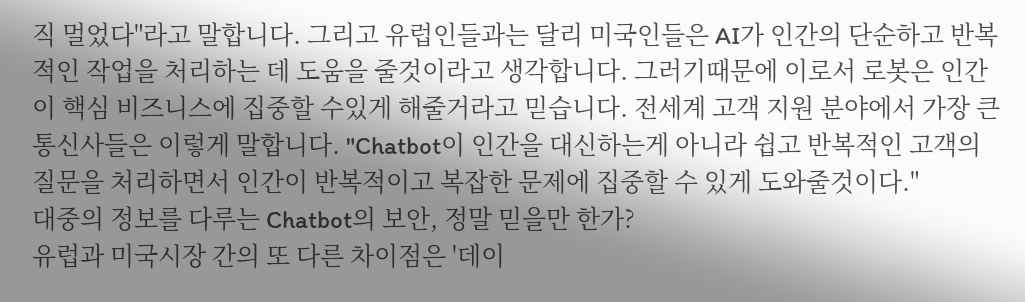직 멀었다"라고 말합니다. 그리고 유럽인들과는 달리 미국인들은 AI가 인간의 단순하고 반복적인 작업을 처리하는 데 도움을 줄것이라고 생각합니다. 그러기때문에 이로서 로봇은 인간이 핵심 비즈니스에 집중할 수있게 해줄거라고 믿습니다. 전세계 고객 지원 분야에서 가장 큰 통신사들은 이렇게 말합니다. "Chatbot이 인간을 대신하는게 아니라 쉽고 반복적인 고객의 질문을 처리하면서 인간이 반복적이고 복잡한 문제에 집중할 수 있게 도와줄것이다."
대중의 정보를 다루는 Chatbot의 보안, 정말 믿을만 한가?
유럽과 미국시장 간의 또 다른 차이점은 '데이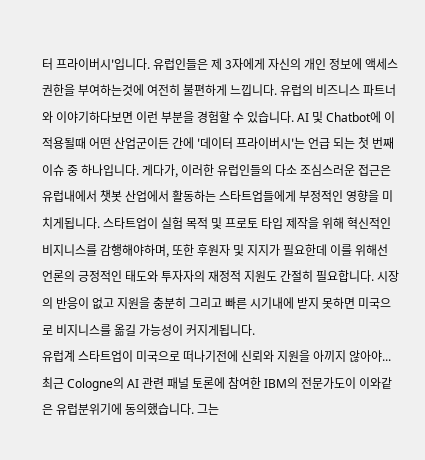터 프라이버시'입니다. 유럽인들은 제 3자에게 자신의 개인 정보에 액세스 권한을 부여하는것에 여전히 불편하게 느낍니다. 유럽의 비즈니스 파트너와 이야기하다보면 이런 부분을 경험할 수 있습니다. AI 및 Chatbot에 이 적용될때 어떤 산업군이든 간에 '데이터 프라이버시'는 언급 되는 첫 번째 이슈 중 하나입니다. 게다가, 이러한 유럽인들의 다소 조심스러운 접근은 유럽내에서 챗봇 산업에서 활동하는 스타트업들에게 부정적인 영향을 미치게됩니다. 스타트업이 실험 목적 및 프로토 타입 제작을 위해 혁신적인 비지니스를 감행해야하며, 또한 후원자 및 지지가 필요한데 이를 위해선 언론의 긍정적인 태도와 투자자의 재정적 지원도 간절히 필요합니다. 시장의 반응이 없고 지원을 충분히 그리고 빠른 시기내에 받지 못하면 미국으로 비지니스를 옮길 가능성이 커지게됩니다.
유럽계 스타트업이 미국으로 떠나기전에 신뢰와 지원을 아끼지 않아야...
최근 Cologne의 AI 관련 패널 토론에 참여한 IBM의 전문가도이 이와같은 유럽분위기에 동의했습니다. 그는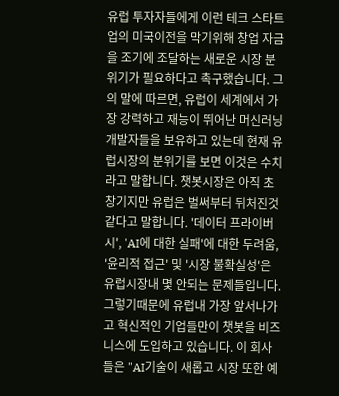유럽 투자자들에게 이런 테크 스타트업의 미국이전을 막기위해 창업 자금을 조기에 조달하는 새로운 시장 분위기가 필요하다고 촉구했습니다. 그의 말에 따르면, 유럽이 세계에서 가장 강력하고 재능이 뛰어난 머신러닝 개발자들을 보유하고 있는데 현재 유럽시장의 분위기를 보면 이것은 수치라고 말합니다. 챗봇시장은 아직 초창기지만 유럽은 벌써부터 뒤처진것 같다고 말합니다. '데이터 프라이버시', 'AI에 대한 실패'에 대한 두려움, '윤리적 접근' 및 '시장 불확실성'은 유럽시장내 몇 안되는 문제들입니다. 그렇기때문에 유럽내 가장 앞서나가고 혁신적인 기업들만이 챗봇을 비즈니스에 도입하고 있습니다. 이 회사들은 "AI기술이 새롭고 시장 또한 예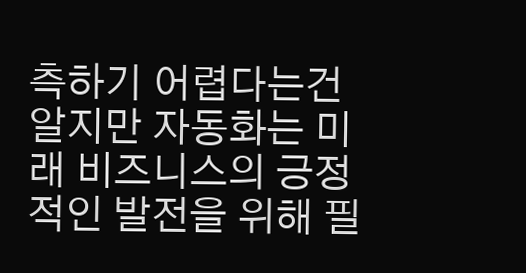측하기 어렵다는건 알지만 자동화는 미래 비즈니스의 긍정적인 발전을 위해 필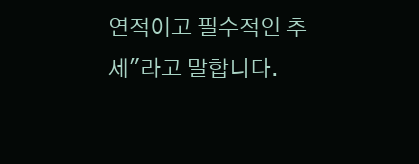연적이고 필수적인 추세"라고 말합니다.